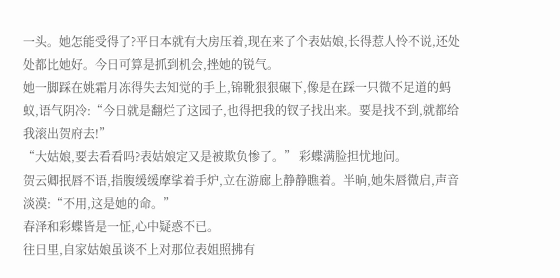一头。她怎能受得了?平日本就有大房压着,现在来了个表姑娘,长得惹人怜不说,还处处都比她好。今日可算是抓到机会,挫她的锐气。
她一脚踩在姚霜月冻得失去知觉的手上,锦靴狠狠碾下,像是在踩一只微不足道的蚂蚁,语气阴冷:“今日就是翻烂了这园子,也得把我的钗子找出来。要是找不到,就都给我滚出贺府去!”
“大姑娘,要去看看吗?表姑娘定又是被欺负惨了。” 彩蝶满脸担忧地问。
贺云卿抿唇不语,指腹缓缓摩挲着手炉,立在游廊上静静瞧着。半晌,她朱唇微启,声音淡漠:“不用,这是她的命。”
春泽和彩蝶皆是一怔,心中疑惑不已。
往日里,自家姑娘虽谈不上对那位表姐照拂有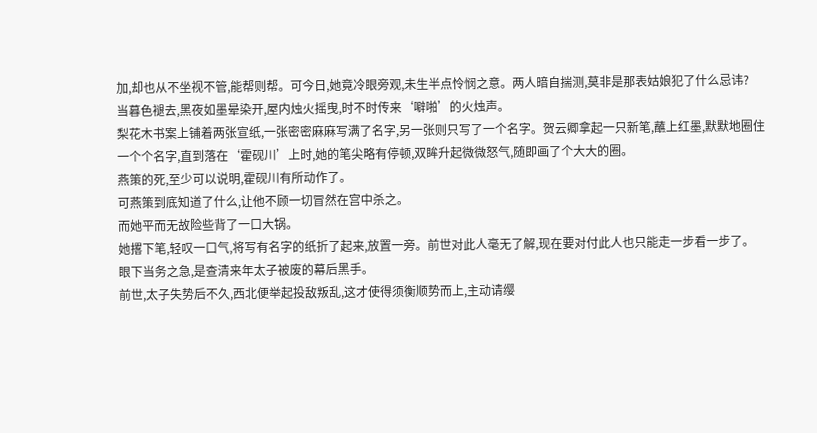加,却也从不坐视不管,能帮则帮。可今日,她竟冷眼旁观,未生半点怜悯之意。两人暗自揣测,莫非是那表姑娘犯了什么忌讳?
当暮色褪去,黑夜如墨晕染开,屋内烛火摇曳,时不时传来‘噼啪’的火烛声。
梨花木书案上铺着两张宣纸,一张密密麻麻写满了名字,另一张则只写了一个名字。贺云卿拿起一只新笔,蘸上红墨,默默地圈住一个个名字,直到落在‘霍砚川’上时,她的笔尖略有停顿,双眸升起微微怒气,随即画了个大大的圈。
燕策的死,至少可以说明,霍砚川有所动作了。
可燕策到底知道了什么,让他不顾一切冒然在宫中杀之。
而她平而无故险些背了一口大锅。
她撂下笔,轻叹一口气,将写有名字的纸折了起来,放置一旁。前世对此人毫无了解,现在要对付此人也只能走一步看一步了。
眼下当务之急,是查清来年太子被废的幕后黑手。
前世,太子失势后不久,西北便举起投敌叛乱,这才使得须衡顺势而上,主动请缨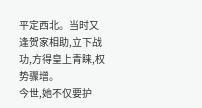平定西北。当时又逢贺家相助,立下战功,方得皇上青睐,权势骤增。
今世,她不仅要护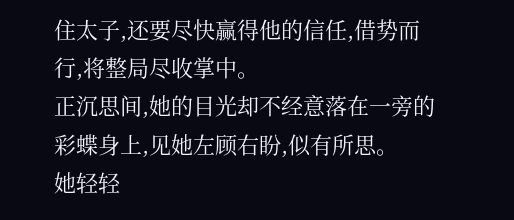住太子,还要尽快赢得他的信任,借势而行,将整局尽收掌中。
正沉思间,她的目光却不经意落在一旁的彩蝶身上,见她左顾右盼,似有所思。
她轻轻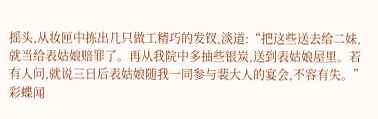摇头,从妆匣中拣出几只做工精巧的发钗,淡道:“把这些送去给二妹,就当给表姑娘赔罪了。再从我院中多抽些银炭,送到表姑娘屋里。若有人问,就说三日后表姑娘随我一同参与裴大人的宴会,不容有失。”
彩蝶闻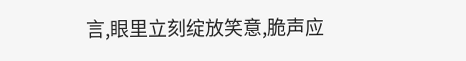言,眼里立刻绽放笑意,脆声应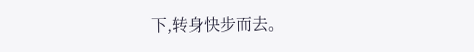下,转身快步而去。